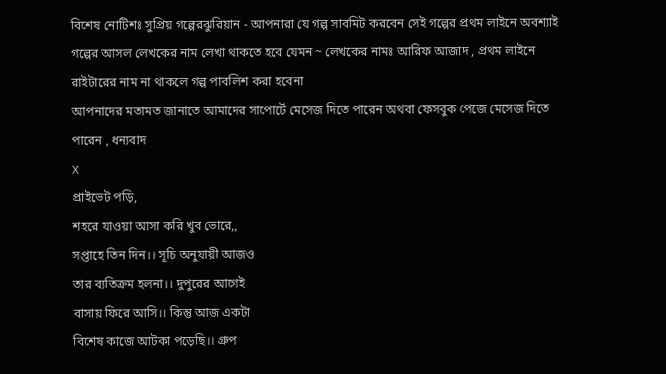বিশেষ নোটিশঃ সুপ্রিয় গল্পেরঝুরিয়ান - আপনারা যে গল্প সাবমিট করবেন সেই গল্পের প্রথম লাইনে অবশ্যাই গল্পের আসল লেখকের নাম লেখা থাকতে হবে যেমন ~ লেখকের নামঃ আরিফ আজাদ , প্রথম লাইনে রাইটারের নাম না থাকলে গল্প পাবলিশ করা হবেনা
আপনাদের মতামত জানাতে আমাদের সাপোর্টে মেসেজ দিতে পারেন অথবা ফেসবুক পেজে মেসেজ দিতে পারেন , ধন্যবাদ
X
প্রাইভেট পড়ি,
শহরে যাওয়া আসা করি খুব ভোরে,,
সপ্তাহে তিন দিন।। সূচি অনুযায়ী আজও
তার ব্যতিক্রম হলনা।। দুপুরের আগেই
বাসায় ফিরে আসি।। কিন্তু আজ একটা
বিশেষ কাজে আটকা পড়েছি।। গ্রুপ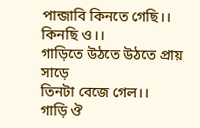পান্জাবি কিনতে গেছি।। কিনছি ও।।
গাড়িতে উঠতে উঠতে প্রায় সাড়ে
তিনটা বেজে গেল।।
গাড়ি ঔ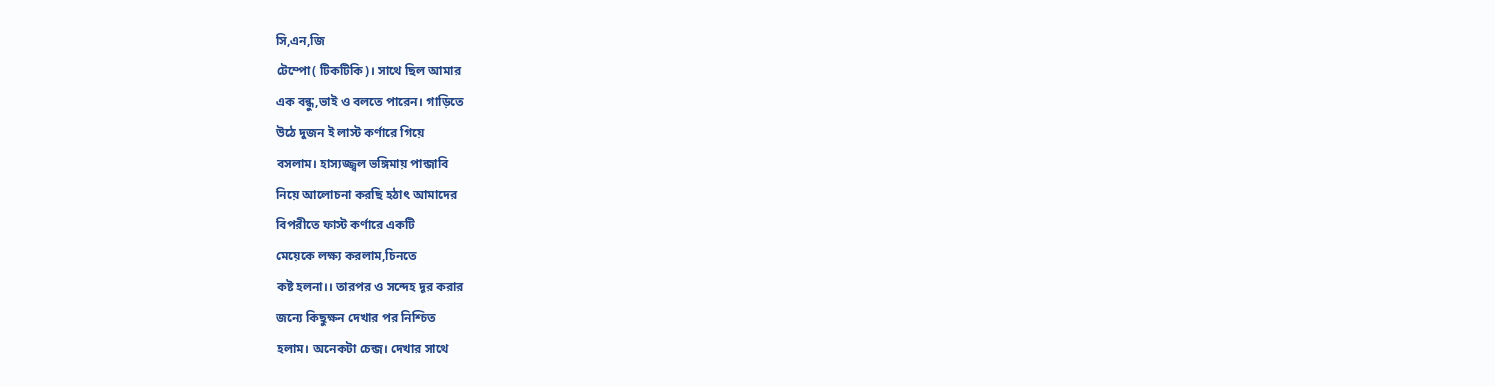সি,এন,জি
টেম্পো( টিকটিকি)। সাথে ছিল আমার
এক বন্ধু,ভাই ও বলতে পারেন। গাড়িতে
উঠে দুজন ই লাস্ট কর্ণারে গিয়ে
বসলাম। হাস্যজ্জ্বল ভঙ্গিমায় পান্জাবি
নিয়ে আলোচনা করছি হঠাৎ আমাদের
বিপরীতে ফাস্ট কর্ণারে একটি
মেয়েকে লক্ষ্য করলাম,চিনতে
কষ্ট হলনা।। তারপর ও সন্দেহ দূর করার
জন্যে কিছুক্ষন দেখার পর নিশ্চিত
হলাম। অনেকটা চেন্জ। দেখার সাথে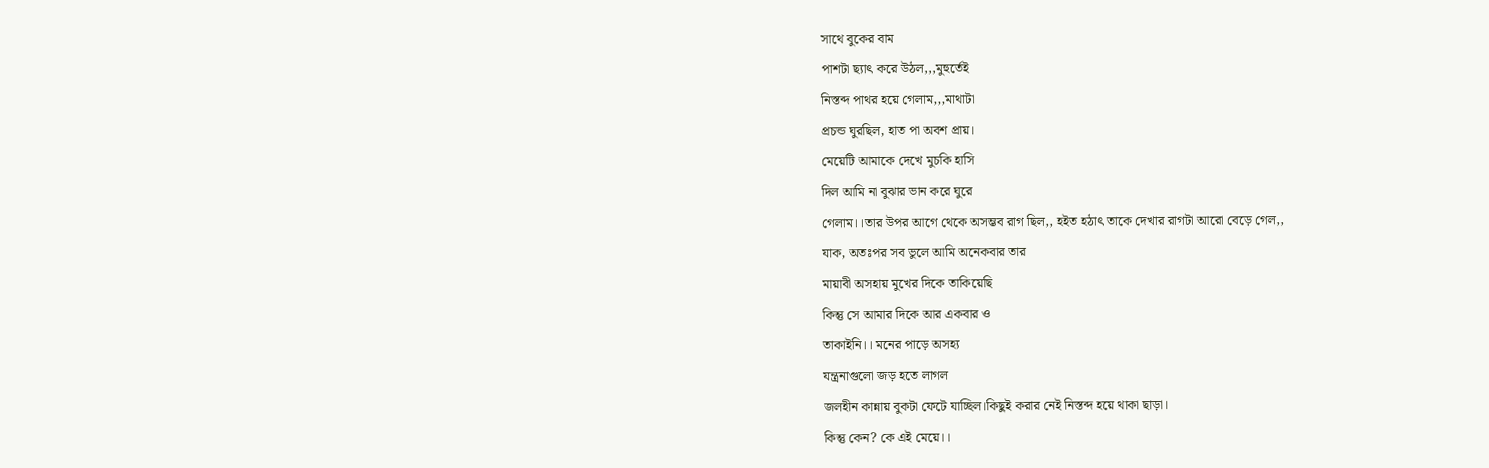সাথে বুকের বাম
পাশটা ছ্যাৎ করে উঠল,,,মুহুর্তেই
নিস্তব্দ পাথর হয়ে গেলাম,,,মাথাটা
প্রচন্ড ঘুরছিল, হাত পা অবশ প্রায়।
মেয়েটি আমাকে দেখে মুচকি হাসি
দিল আমি না বুঝার ভান করে ঘুরে
গেলাম।।তার উপর আগে থেকে অসম্ভব রাগ ছিল,, হইত হঠাৎ তাকে দেখার রাগটা আরো বেড়ে গেল,,
যাক, অতঃপর সব ভুলে আমি অনেকবার তার
মায়াবী অসহায় মুখের দিকে তাকিয়েছি
কিন্তু সে আমার দিকে আর একবার ও
তাকাইনি।। মনের পাড়ে অসহ্য
যন্ত্রনাগুলো জড় হতে লাগল
জলহীন কান্নায় বুকটা ফেটে যাচ্ছিল।কিছুই করার নেই নিস্তব্দ হয়ে থাকা ছাড়া।
কিন্তু কেন? কে এই মেয়ে।।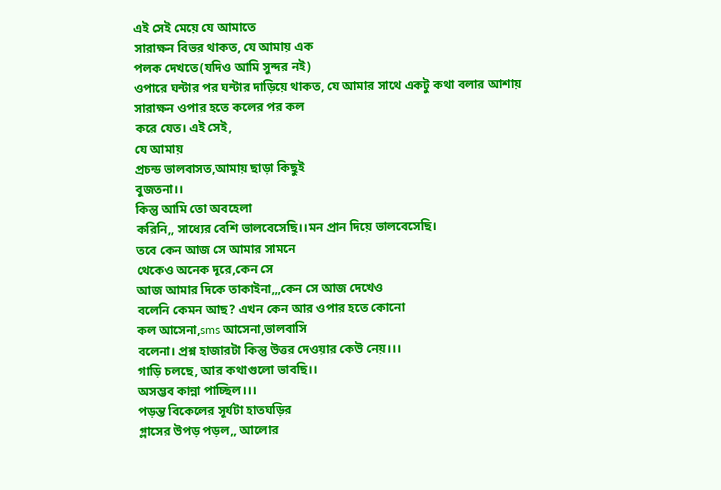এই সেই মেয়ে যে আমাতে
সারাক্ষন বিভর থাকত, যে আমায় এক
পলক দেখতে(যদিও আমি সুন্দর নই)
ওপারে ঘন্টার পর ঘন্টার দাড়িয়ে থাকত, যে আমার সাথে একটু কথা বলার আশায়
সারাক্ষন ওপার হতে কলের পর কল
করে যেত। এই সেই,
যে আমায়
প্রচন্ড ভালবাসত,আমায় ছাড়া কিছুই
বুজতনা।।
কিন্তু আমি তো অবহেলা
করিনি,, সাধ্যের বেশি ভালবেসেছি।।মন প্রান দিয়ে ভালবেসেছি।
তবে কেন আজ সে আমার সামনে
থেকেও অনেক দূরে,কেন সে
আজ আমার দিকে তাকাইনা,,,কেন সে আজ দেখেও
বলেনি কেমন আছ? এখন কেন আর ওপার হতে কোনো
কল আসেনা,sms আসেনা,ভালবাসি
বলেনা। প্রশ্ন হাজারটা কিন্তু উত্তর দেওয়ার কেউ নেয়।।।
গাড়ি চলছে, আর কথাগুলো ভাবছি।।
অসম্ভব কান্না পাচ্ছিল।।।
পড়ন্ত বিকেলের সূর্যটা হাতঘড়ির
গ্লাসের উপড় পড়ল,, আলোর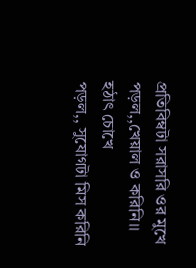প্রতিবিম্বটা সরাসরি ওর মুখে
পড়ল,,খেয়াল ও করিনি।। হঠাৎ চোখে
পড়ল,, সুযোগটা মিস করিনি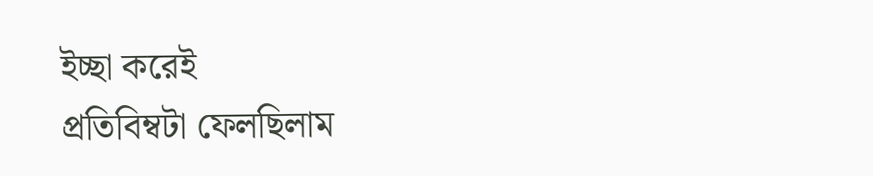ইচ্ছা করেই
প্রতিবিম্বটা ফেলছিলাম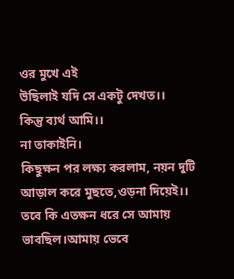ওর মুখে এই
উছিলাই যদি সে একটু দেখত।।
কিন্তু ব্যর্থ আমি।।
না তাকাইনি।
কিছুক্ষন পর লক্ষ্য করলাম, নয়ন দুটি
আড়াল করে মুছতে,ওড়না দিয়েই।।
তবে কি এতক্ষন ধরে সে আমায়
ভাবছিল।আমায় ভেবে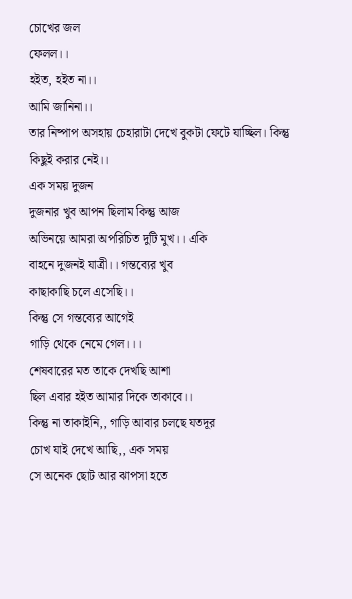চোখের জল
ফেলল।।
হইত, হইত না।।
আমি জানিনা।।
তার নিষ্পাপ অসহায় চেহারাটা দেখে বুকটা ফেটে যাচ্ছিল। কিন্তু কিছুই করার নেই।।
এক সময় দুজন
দুজনার খুব আপন ছিলাম কিন্তু আজ
অভিনয়ে আমরা অপরিচিত দুটি মুখ।। একি
বাহনে দুজনই যাত্রী।। গন্তব্যের খুব
কাছাকাছি চলে এসেছি।।
কিন্তু সে গন্তব্যের আগেই
গাড়ি থেকে নেমে গেল।।।
শেষবারের মত তাকে দেখছি আশা
ছিল এবার হইত আমার দিকে তাকাবে।।
কিন্তু না তাকাইনি,, গাড়ি আবার চলছে যতদূর
চোখ যাই দেখে আছি,, এক সময়
সে অনেক ছোট আর ঝাপসা হতে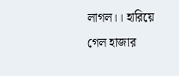লাগল।। হারিয়ে গেল হাজার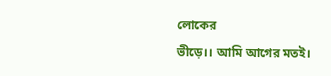লোকের
ভীড়ে।। আমি আগের মতই।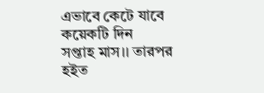এভাবে কেটে যাবে কয়েকটি দিন
সপ্তাহ মাস।। তারপর হইত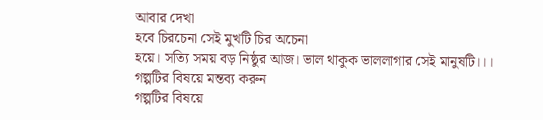আবার দেখা
হবে চিরচেনা সেই মুখটি চির অচেনা
হয়ে। সত্যি সময় বড় নিষ্ঠুর আজ। ভাল থাকুক ভাললাগার সেই মানুষটি।।।
গল্পটির বিষয়ে মন্তব্য করুন
গল্পটির বিষয়ে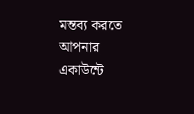মন্তব্য করতে আপনার একাউন্টে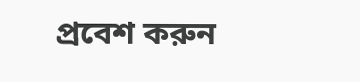প্রবেশ করুন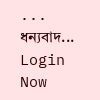... ধন্যবাদ... Login Now